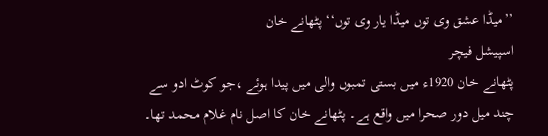’’میڈا عشق وی توں میڈا یار وی توں‘‘ پٹھانے خان
اسپیشل فیچر
پٹھانے خان 1920ء میں بستی تمبوں والی میں پیدا ہوئے ،جو کوٹ ادو سے چند میل دور صحرا میں واقع ہے۔ پٹھانے خان کا اصل نام غلام محمد تھا۔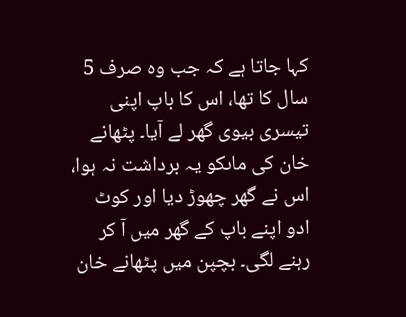کہا جاتا ہے کہ جب وہ صرف 5 سال کا تھا، اس کا باپ اپنی تیسری بیوی گھر لے آیا۔ پٹھانے خان کی ماںکو یہ برداشت نہ ہوا، اس نے گھر چھوڑ دیا اور کوٹ ادو اپنے باپ کے گھر میں آ کر رہنے لگی۔ بچپن میں پٹھانے خان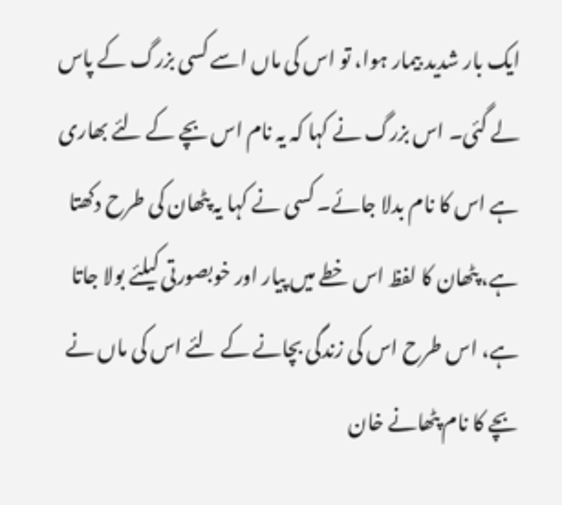ایک بار شدید بیمار ہوا، تو اس کی ماں اسے کسی بزرگ کے پاس لے گئی۔ اس بزرگ نے کہا کہ یہ نام اس بچے کے لئے بھاری ہے اس کا نام بدلا جائے۔ کسی نے کہا یہ پٹھان کی طرح دکھتا ہے، پٹھان کا لفظ اس خطے میں پیار اور خوبصورتی کیلئے بولا جاتا ہے، اس طرح اس کی زندگی بچانے کے لئے اس کی ماں نے بچے کا نام پٹھانے خان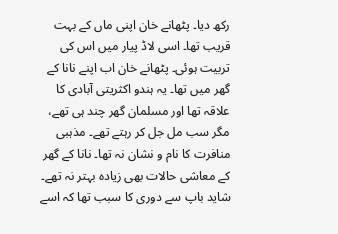رکھ دیا۔ پٹھانے خان اپنی ماں کے بہت قریب تھا۔ اسی لاڈ پیار میں اس کی تربیت ہوئی۔ پٹھانے خان اب اپنے نانا کے گھر میں تھا۔ یہ ہندو اکثریتی آبادی کا علاقہ تھا اور مسلمان گھر چند ہی تھے، مگر سب مل جل کر رہتے تھے۔ مذہبی منافرت کا نام و نشان نہ تھا۔ نانا کے گھر کے معاشی حالات بھی زیادہ بہتر نہ تھے۔ شاید باپ سے دوری کا سبب تھا کہ اسے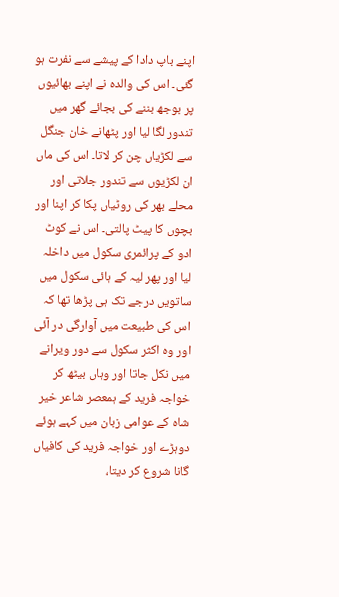اپنے باپ دادا کے پیشے سے نفرت ہو گئی۔ اس کی والدہ نے اپنے بھائیوں پر بوجھ بننے کی بجائے گھر میں تندور لگا لیا اور پٹھانے خان جنگل سے لکڑیاں چن کر لاتا۔ اس کی ماں ان لکڑیوں سے تندور جلاتی اور محلے بھر کی روٹیاں پکا کر اپنا اور بچوں کا پیٹ پالتی۔ اس نے کوٹ ادو کے پرائمری سکول میں داخلہ لیا اور پھر لیہ کے ہائی سکول میں ساتویں درجے تک ہی پڑھا تھا کہ اس کی طبیعت میں آوارگی در آئی اور وہ اکثر سکول سے دور ویرانے میں نکل جاتا اور وہاں بیٹھ کر خواجہ فرید کے ہمعصر شاعر خیر شاہ کے عوامی زبان میں کہے ہوئے دوہڑے اور خواجہ فرید کی کافیاں گانا شروع کر دیتا،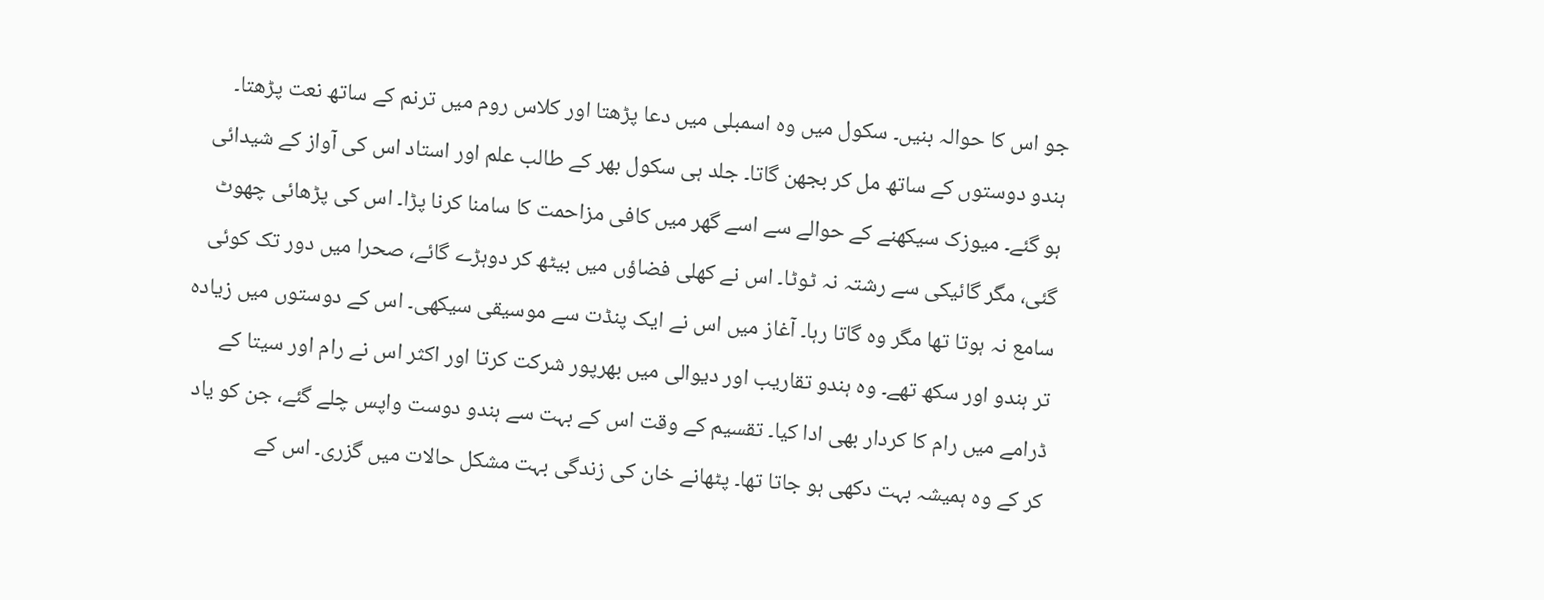جو اس کا حوالہ بنیں۔ سکول میں وہ اسمبلی میں دعا پڑھتا اور کلاس روم میں ترنم کے ساتھ نعت پڑھتا۔ ہندو دوستوں کے ساتھ مل کر بجھن گاتا۔ جلد ہی سکول بھر کے طالب علم اور استاد اس کی آواز کے شیدائی ہو گئے۔ میوزک سیکھنے کے حوالے سے اسے گھر میں کافی مزاحمت کا سامنا کرنا پڑا۔ اس کی پڑھائی چھوٹ گئی، مگر گائیکی سے رشتہ نہ ٹوٹا۔ اس نے کھلی فضاؤں میں بیٹھ کر دوہڑے گائے، صحرا میں دور تک کوئی سامع نہ ہوتا تھا مگر وہ گاتا رہا۔ آغاز میں اس نے ایک پنڈت سے موسیقی سیکھی۔ اس کے دوستوں میں زیادہ تر ہندو اور سکھ تھے۔ وہ ہندو تقاریب اور دیوالی میں بھرپور شرکت کرتا اور اکثر اس نے رام اور سیتا کے ڈرامے میں رام کا کردار بھی ادا کیا۔ تقسیم کے وقت اس کے بہت سے ہندو دوست واپس چلے گئے، جن کو یاد کر کے وہ ہمیشہ بہت دکھی ہو جاتا تھا۔ پٹھانے خان کی زندگی بہت مشکل حالات میں گزری۔ اس کے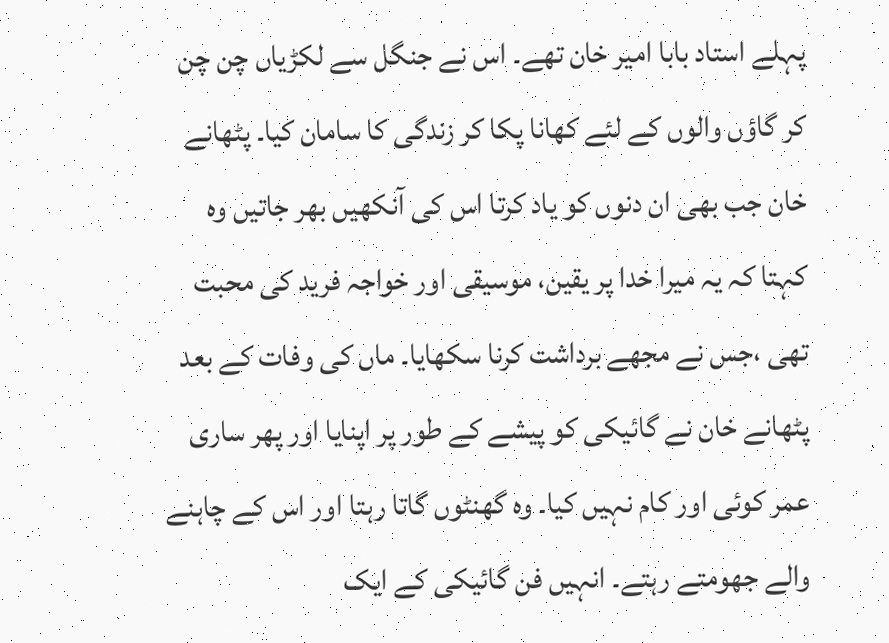پہلے استاد بابا امیر خان تھے۔ اس نے جنگل سے لکڑیاں چن چن کر گاؤں والوں کے لئے کھانا پکا کر زندگی کا سامان کیا۔ پٹھانے خان جب بھی ان دنوں کو یاد کرتا اس کی آنکھیں بھر جاتیں وہ کہتا کہ یہ میرا خدا پر یقین، موسیقی اور خواجہ فرید کی محبت تھی ،جس نے مجھے برداشت کرنا سکھایا۔ ماں کی وفات کے بعد پٹھانے خان نے گائیکی کو پیشے کے طور پر اپنایا اور پھر ساری عمر کوئی اور کام نہیں کیا۔ وہ گھنٹوں گاتا رہتا اور اس کے چاہنے والے جھومتے رہتے۔ انہیں فن گائیکی کے ایک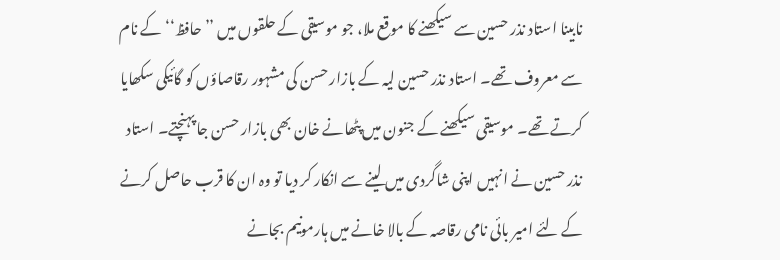نابینا استاد نذر حسین سے سیکھنے کا موقع ملا، جو موسیقی کے حلقوں میں ’’حافظ‘‘ کے نام سے معروف تھے۔ استاد نذر حسین لیہ کے بازار حسن کی مشہور رقاصاؤں کو گائیکی سکھایا کرتے تھے۔ موسیقی سیکھنے کے جنون میں پٹھانے خان بھی بازار حسن جا پہنچتے۔ استاد نذر حسین نے انہیں اپنی شاگردی میں لینے سے انکار کر دیا تو وہ ان کا قرب حاصل کرنے کے لئے امیر بائی نامی رقاصہ کے بالا خانے میں ہارمونیم بجانے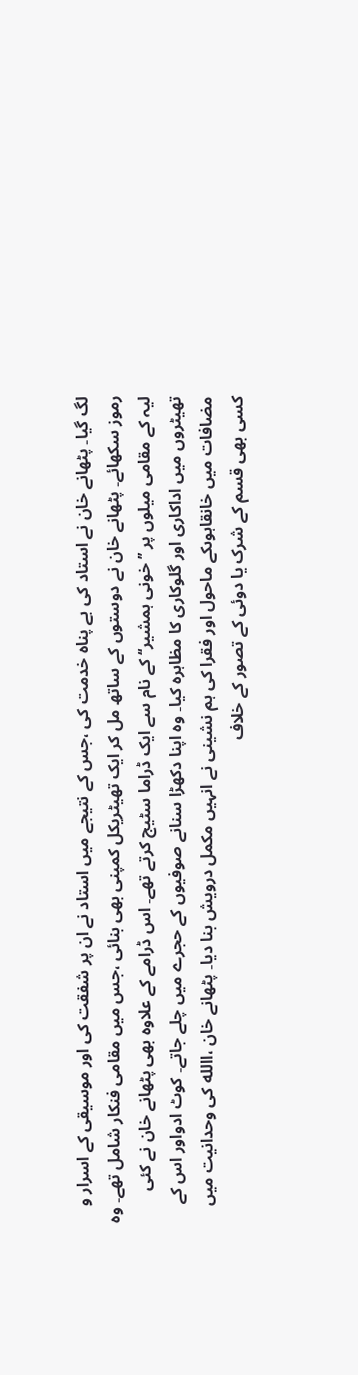لگ گیا۔ پٹھانے خان نے استاد کی بے پناہ خدمت کی ،جس کے نتیجے میں استاد نے ان پر شفقت کی اور موسیقی کے اسرار و رموز سکھائے۔ پٹھانے خان نے دوستوں کے ساتھ مل کر ایک تھیٹریکل کمپنی بھی بنائی ،جس میں مقامی فنکار شامل تھے۔ وہ لیہ کے مقامی میلوں پر ’’خونی ہمشیر‘‘ کے نام سے ایک ڈراما سٹیج کرتے تھے۔ اس ڈرامے کے علاوہ بھی پٹھانے خان نے کئی تھیٹروں میں اداکاری اور گلوکاری کا مظاہرہ کیا۔ وہ اپنا دکھڑا سنانے صوفیوں کے حجرے میں چلے جاتے۔ کوٹ ادواور اس کے مضافات میں خانقاہوںکے ماحول اور فقرا کی ہم نشینی نے انہیں مکمل درویش بنا دیا۔ پٹھانے خان ،االله کی وحدانیت میں کسی بھی قسم کے شرک یا دوئی کے تصور کے خلاف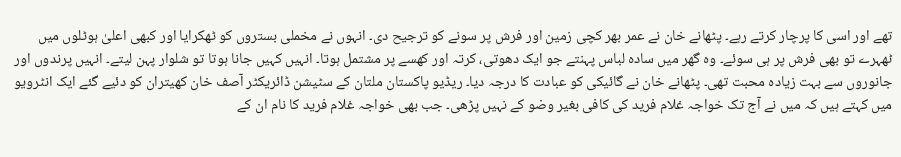تھے اور اسی کا پرچار کرتے رہے۔ پٹھانے خان نے عمر بھر کچی زمین اور فرش پر سونے کو ترجیح دی۔ انہوں نے مخملی بستروں کو ٹھکرایا اور کبھی اعلیٰ ہوٹلوں میں ٹھہرے تو بھی فرش پر ہی سوئے۔ وہ گھر میں سادہ لباس پہنتے جو ایک دھوتی، کرتہ اور کھسے پر مشتمل ہوتا۔ انہیں کہیں جانا ہوتا تو شلوار پہن لیتے۔ انہیں پرندوں اور جانوروں سے بہت زیادہ محبت تھی۔ پٹھانے خان نے گائیکی کو عبادت کا درجہ دیا۔ ریڈیو پاکستان ملتان کے سٹیشن ڈائریکٹر آصف خان کھیتران کو دئیے گئے ایک انٹرویو میں کہتے ہیں کہ میں نے آج تک خواجہ غلام فرید کی کافی بغیر وضو کے نہیں پڑھی۔ جب بھی خواجہ غلام فرید کا نام ان کے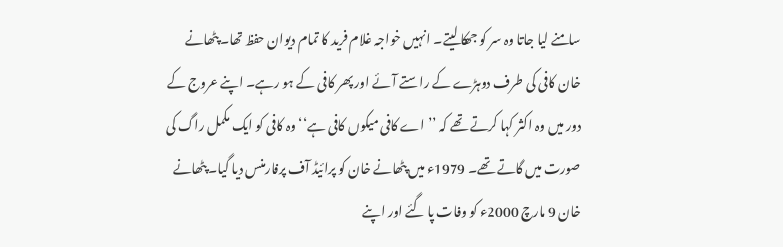سامنے لیا جاتا وہ سر کو جھکا لیتے۔ انہیں خواجہ غلام فرید کا تمام دیوان حفظ تھا۔ پٹھانے خان کافی کی طرف دوہڑے کے راستے آئے اور پھر کافی کے ہو رہے۔ اپنے عروج کے دور میں وہ اکثر کہا کرتے تھے کہ ’’اے کافی میکوں کافی ہے‘‘ وہ کافی کو ایک مکمل راگ کی صورت میں گاتے تھے۔ 1979ء میں پٹھانے خان کو پرائیڈ آف پرفارمنس دیا گیا۔ پٹھانے خان 9 مارچ 2000ء کو وفات پا گئے اور اپنے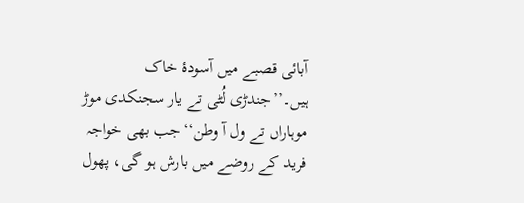آبائی قصبے میں آسودۂ خاک ہیں۔’’جندڑی لُٹی تے یار سجنکدی موڑ موہاراں تے ول آ وطن‘‘جب بھی خواجہ فرید کے روضے میں بارش ہو گی، پھول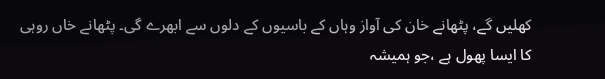کھلیں گے، پٹھانے خان کی آواز وہاں کے باسیوں کے دلوں سے ابھرے گی۔ پٹھانے خاں روہی کا ایسا پھول ہے ،جو ہمیشہ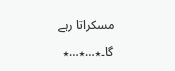مسکراتا رہے گا۔٭…٭…٭